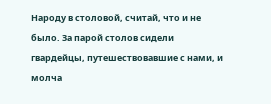Народу в столовой, считай, что и не было. За парой столов сидели гвардейцы, путешествовавшие с нами, и молча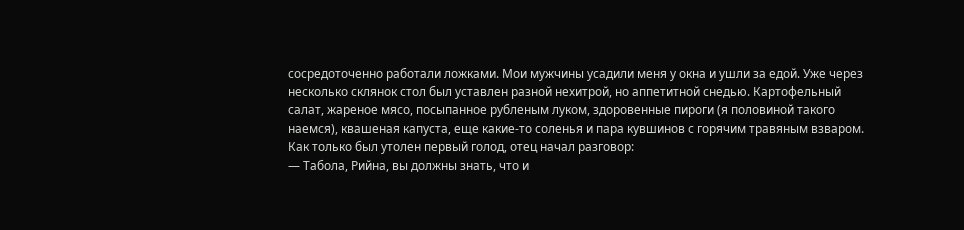сосредоточенно работали ложками. Мои мужчины усадили меня у окна и ушли за едой. Уже через несколько склянок стол был уставлен разной нехитрой, но аппетитной снедью. Картофельный салат, жареное мясо, посыпанное рубленым луком, здоровенные пироги (я половиной такого наемся), квашеная капуста, еще какие-то соленья и пара кувшинов с горячим травяным взваром. Как только был утолен первый голод, отец начал разговор:
— Табола, Рийна, вы должны знать, что и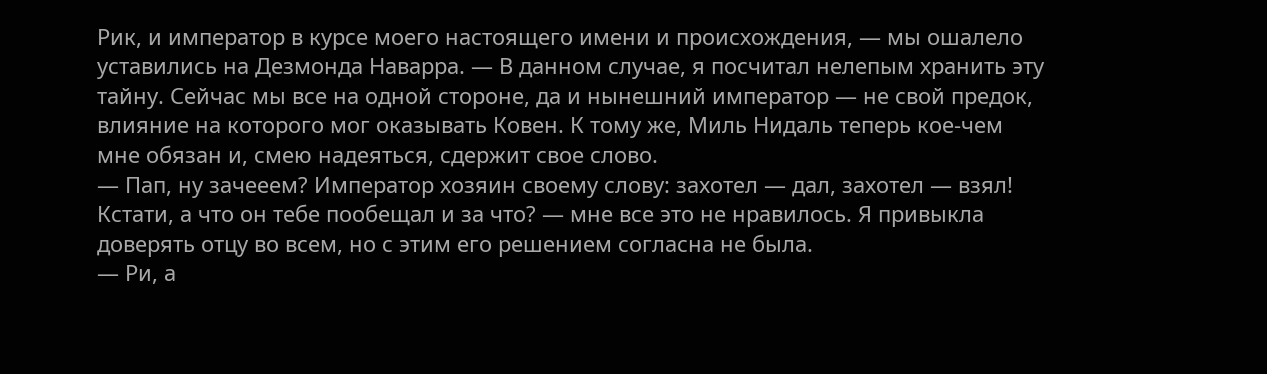Рик, и император в курсе моего настоящего имени и происхождения, — мы ошалело уставились на Дезмонда Наварра. — В данном случае, я посчитал нелепым хранить эту тайну. Сейчас мы все на одной стороне, да и нынешний император — не свой предок, влияние на которого мог оказывать Ковен. К тому же, Миль Нидаль теперь кое-чем мне обязан и, смею надеяться, сдержит свое слово.
— Пап, ну зачееем? Император хозяин своему слову: захотел — дал, захотел — взял! Кстати, а что он тебе пообещал и за что? — мне все это не нравилось. Я привыкла доверять отцу во всем, но с этим его решением согласна не была.
— Ри, а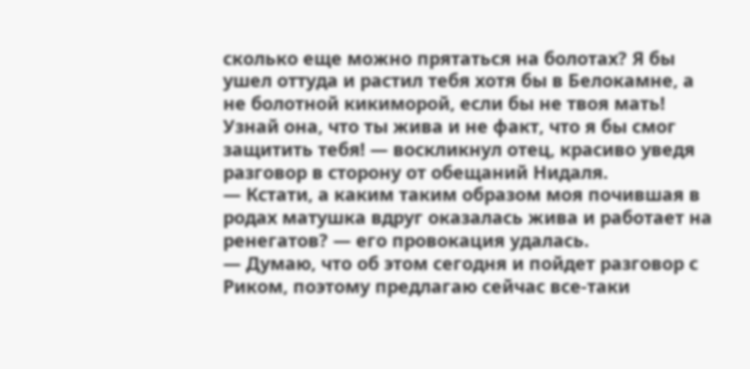сколько еще можно прятаться на болотах? Я бы ушел оттуда и растил тебя хотя бы в Белокамне, а не болотной кикиморой, если бы не твоя мать! Узнай она, что ты жива и не факт, что я бы смог защитить тебя! — воскликнул отец, красиво уведя разговор в сторону от обещаний Нидаля.
— Кстати, а каким таким образом моя почившая в родах матушка вдруг оказалась жива и работает на ренегатов? — его провокация удалась.
— Думаю, что об этом сегодня и пойдет разговор с Риком, поэтому предлагаю сейчас все-таки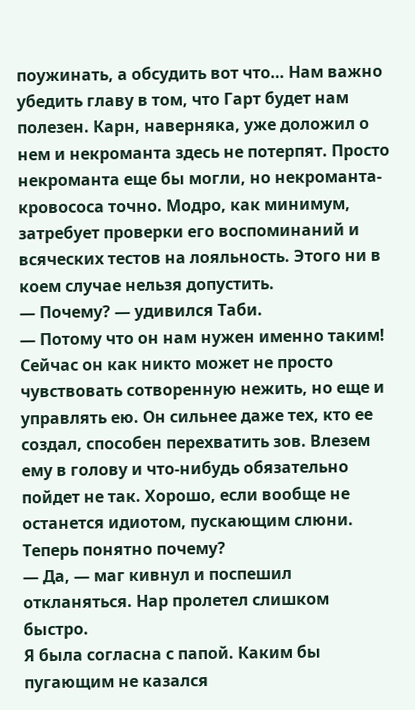поужинать, а обсудить вот что… Нам важно убедить главу в том, что Гарт будет нам полезен. Карн, наверняка, уже доложил о нем и некроманта здесь не потерпят. Просто некроманта еще бы могли, но некроманта-кровососа точно. Модро, как минимум, затребует проверки его воспоминаний и всяческих тестов на лояльность. Этого ни в коем случае нельзя допустить.
— Почему? — удивился Таби.
— Потому что он нам нужен именно таким! Сейчас он как никто может не просто чувствовать сотворенную нежить, но еще и управлять ею. Он сильнее даже тех, кто ее создал, способен перехватить зов. Влезем ему в голову и что-нибудь обязательно пойдет не так. Хорошо, если вообще не останется идиотом, пускающим слюни. Теперь понятно почему?
— Да, — маг кивнул и поспешил откланяться. Нар пролетел слишком быстро.
Я была согласна с папой. Каким бы пугающим не казался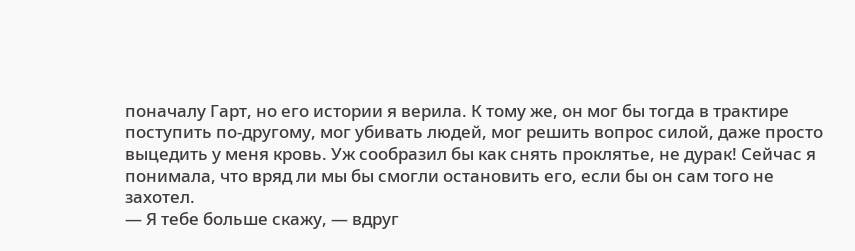поначалу Гарт, но его истории я верила. К тому же, он мог бы тогда в трактире поступить по-другому, мог убивать людей, мог решить вопрос силой, даже просто выцедить у меня кровь. Уж сообразил бы как снять проклятье, не дурак! Сейчас я понимала, что вряд ли мы бы смогли остановить его, если бы он сам того не захотел.
— Я тебе больше скажу, — вдруг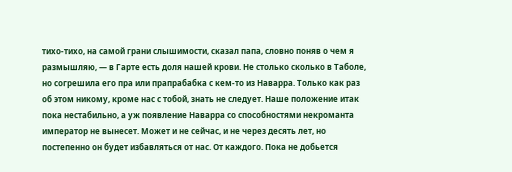тихо-тихо, на самой грани слышимости, сказал папа, словно поняв о чем я размышляю, — в Гарте есть доля нашей крови. Не столько сколько в Таболе, но согрешила его пра или прапрабабка с кем-то из Наварра. Только как раз об этом никому, кроме нас с тобой, знать не следует. Наше положение итак пока нестабильно, а уж появление Наварра со способностями некроманта император не вынесет. Может и не сейчас, и не через десять лет, но постепенно он будет избавляться от нас. От каждого. Пока не добьется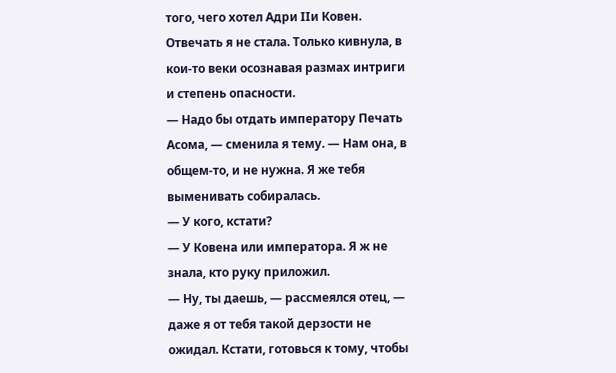того, чего хотел Адри IIи Ковен.
Отвечать я не стала. Только кивнула, в кои-то веки осознавая размах интриги и степень опасности.
— Надо бы отдать императору Печать Асома, — сменила я тему. — Нам она, в общем-то, и не нужна. Я же тебя выменивать собиралась.
— У кого, кстати?
— У Ковена или императора. Я ж не знала, кто руку приложил.
— Ну, ты даешь, — рассмеялся отец, — даже я от тебя такой дерзости не ожидал. Кстати, готовься к тому, чтобы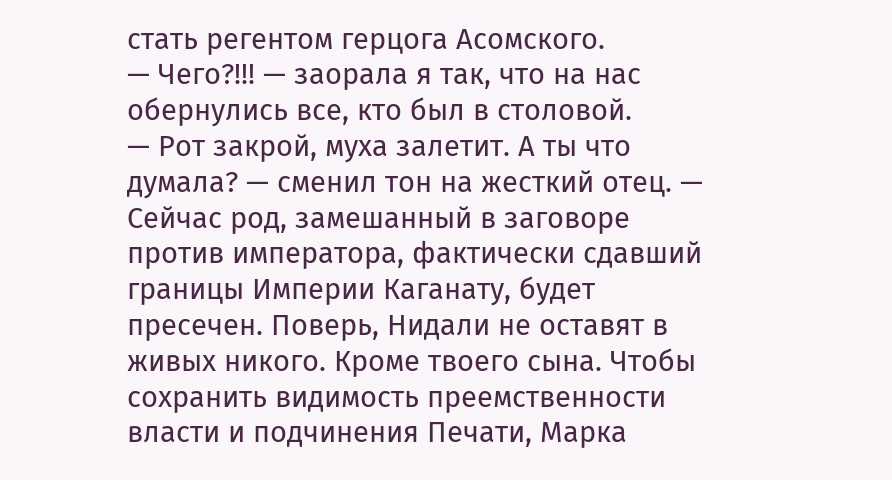стать регентом герцога Асомского.
— Чего?!!! — заорала я так, что на нас обернулись все, кто был в столовой.
— Рот закрой, муха залетит. А ты что думала? — сменил тон на жесткий отец. — Сейчас род, замешанный в заговоре против императора, фактически сдавший границы Империи Каганату, будет пресечен. Поверь, Нидали не оставят в живых никого. Кроме твоего сына. Чтобы сохранить видимость преемственности власти и подчинения Печати, Марка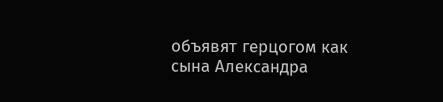объявят герцогом как сына Александра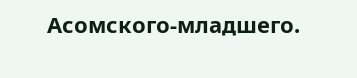Асомского-младшего.